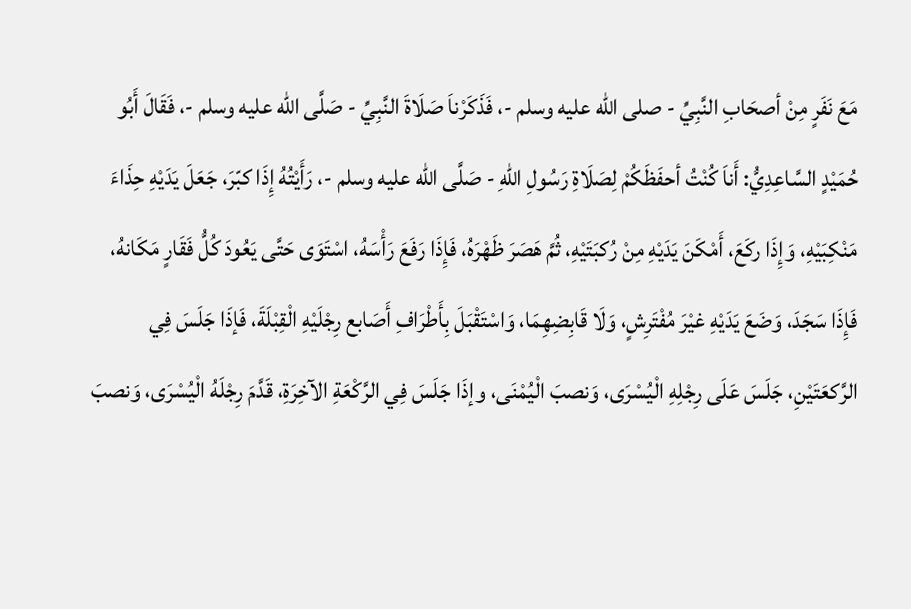مَعَ نَفَرٍ مِنْ أصحَابِ النَّبِيِّ - صلى الله عليه وسلم -، فَذَكَرْناَ صَلَاةَ النَّبِيِّ - صَلَّى الله عليه وسلم -، فَقَالَ أَبُو حُمَيْدٍ السَّاعِدِيُّ: أَناَ كُنْتُ أحفَظَكُمْ لِصَلَاةِ رَسُولِ اللهِ - صَلَّى الله عليه وسلم -، رَأَيْتُهُ إِذَا كبّرَ، جَعَلَ يَدَيْهِ حِذَاءَ مَنْكِبَيْهِ، وَإِذَا ركَعَ، أَمْكَنَ يَدَيْهِ مِنْ رُكبَتَيْهِ، ثُمَّ هَصَرَ ظَهْرَهُ، فَإِذَا رَفَعَ رَأْسَهُ، اسْتَوَى حَتَّى يَعُودَ كُلُّ فَقَارٍ مَكَانهُ، فَإِذَا سَجَدَ، وَضَعَ يَدَيْهِ غيْرَ مُفْتَرِشٍ، وَلَا قَابِضِهِمَا، وَاسْتَقْبَلَ بِأَطْرَافِ أَصَابع رِجْلَيْهِ الْقِبْلَةَ، فَإذَا جَلَسَ فِي الرَّكعَتَيْنِ، جَلَسَ عَلَى رِجْلِهِ الْيُسْرَى، وَنصبَ الْيُمْنَى، وإذَا جَلَسَ فِي الرَّكْعَةِ الآخِرَةِ، قَدَّمَ رِجْلَهُ الْيُسْرَى، وَنصبَ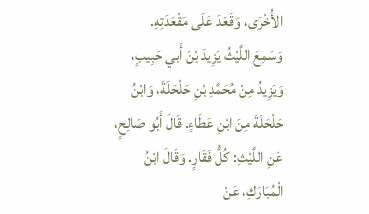الأُخْرَى، وَقَعَدَ عَلَى مَقْعَدَتِهِ.
وَسَمِعَ اللَّيْثُ يَزِيدَ بْنَ أَبي حَبِيبٍ، وَيَزِيدُ مِنْ مُحَمَّدِ بْنِ حَلْحَلَةَ، وَابْنُ حَلْحَلَةَ مِنَ ابْنِ عَطَاءٍ. قَالَ أَبُو صَالِحٍ، عَنِ اللَّيْثِ: كُلُّ فَقَارٍ. وَقَالَ ابْنُ الْمُبَارَكِ، عَنْ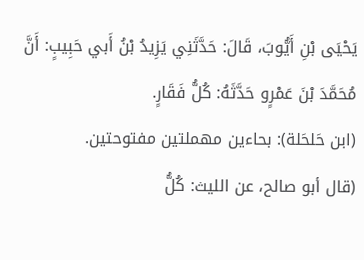يَحْيَى بْنِ أَيُّوبَ، قَالَ: حَدَّثَنِي يَزِيدُ بْنُ أَبي حَبِيبٍ: أَنَّ مُحَمَّدَ بْنَ عَمْرٍو حَدَّثَهُ: كُلُّ فَقَارٍ.
(ابن حَلحَلة): بحاءين مهملتين مفتوحتين.
(قال أبو صالح، عن الليث: كُلُّ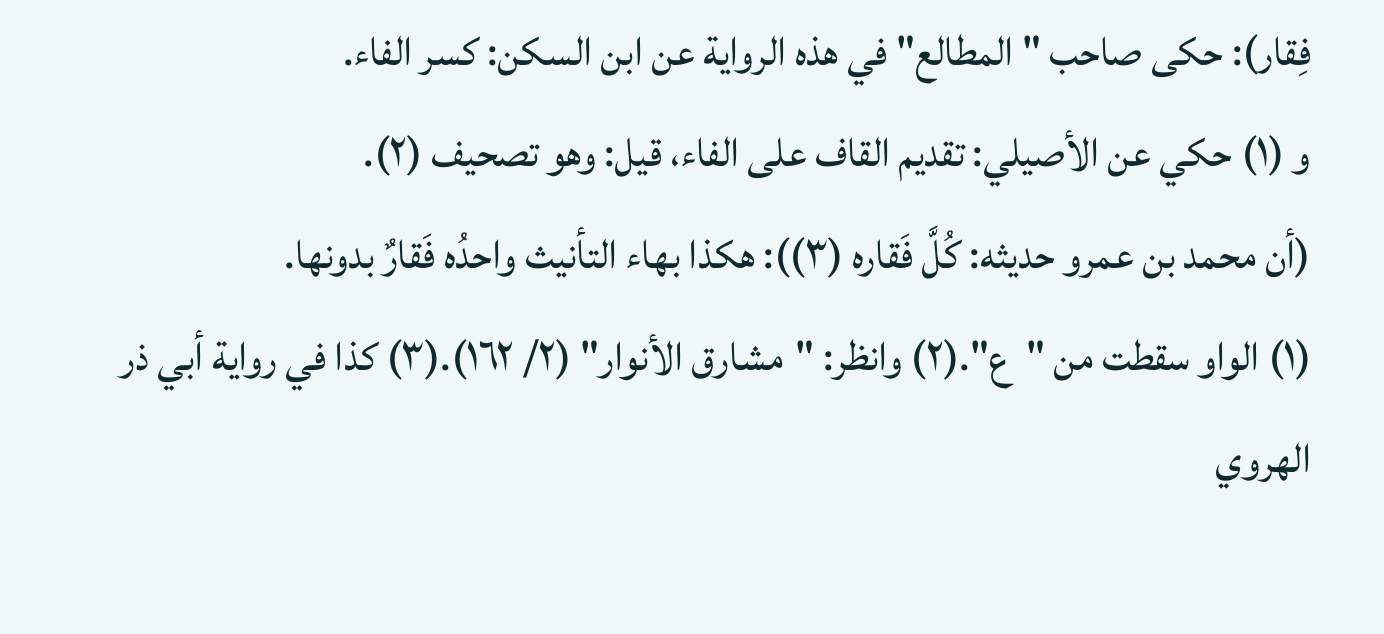فِقار): حكى صاحب "المطالع" في هذه الرواية عن ابن السكن: كسر الفاء.
و (١) حكي عن الأصيلي: تقديم القاف على الفاء، قيل: وهو تصحيف (٢).
(أن محمد بن عمرو حديثه: كُلَّ فَقاره (٣)): هكذا بهاء التأنيث واحدُه فَقارٌ بدونها.
(١) الواو سقطت من "ع".(٢) وانظر: "مشارق الأنوار" (٢/ ١٦٢).(٣) كذا في رواية أبي ذر الهروي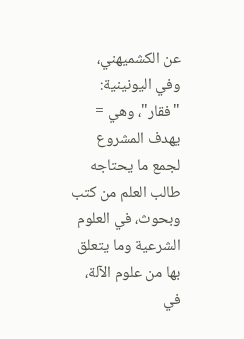عن الكشميهني، وفي اليونينية: "فقار"، وهي =
يهدف المشروع لجمع ما يحتاجه طالب العلم من كتب وبحوث، في العلوم الشرعية وما يتعلق بها من علوم الآلة، في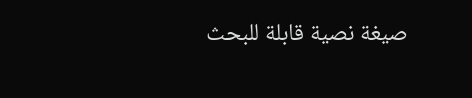صيغة نصية قابلة للبحث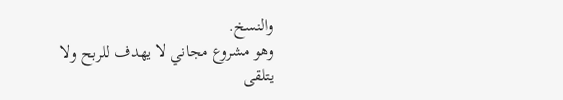والنسخ.
وهو مشروع مجاني لا يهدف للربح ولا يتلقى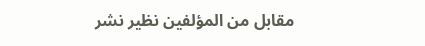مقابل من المؤلفين نظير نشر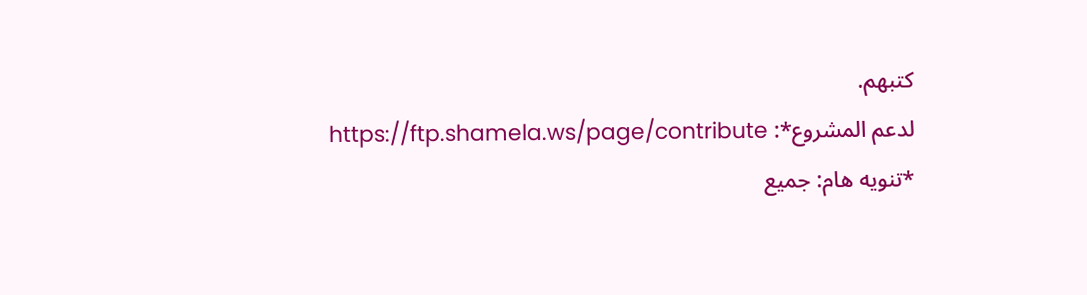كتبهم.
لدعم المشروع*: https://ftp.shamela.ws/page/contribute
*تنويه هام: جميع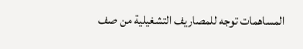المساهمات توجه للمصاريف التشغيلية من صف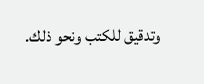وتدقيق للكتب ونحو ذلك.